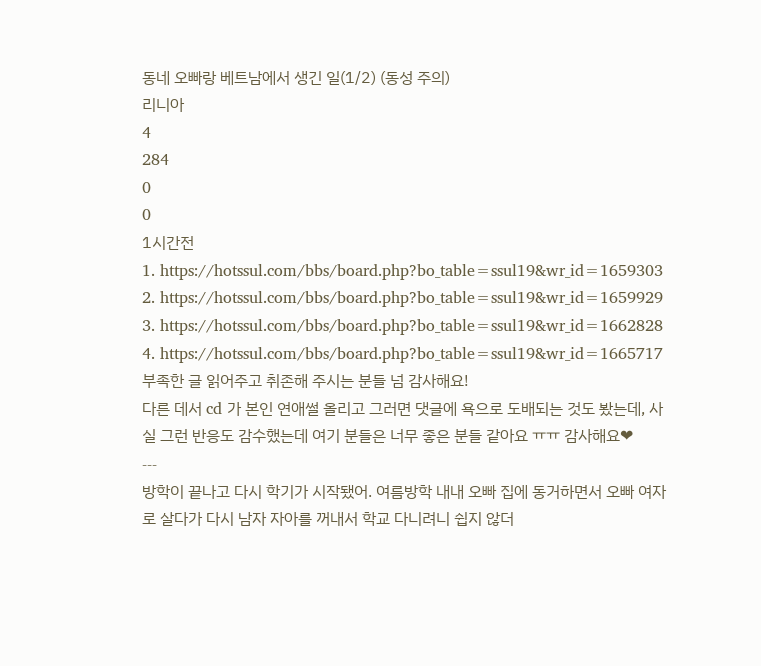동네 오빠랑 베트남에서 생긴 일(1/2) (동성 주의)
리니아
4
284
0
0
1시간전
1. https://hotssul.com/bbs/board.php?bo_table=ssul19&wr_id=1659303
2. https://hotssul.com/bbs/board.php?bo_table=ssul19&wr_id=1659929
3. https://hotssul.com/bbs/board.php?bo_table=ssul19&wr_id=1662828
4. https://hotssul.com/bbs/board.php?bo_table=ssul19&wr_id=1665717
부족한 글 읽어주고 취존해 주시는 분들 넘 감사해요!
다른 데서 cd 가 본인 연애썰 올리고 그러면 댓글에 욕으로 도배되는 것도 봤는데, 사실 그런 반응도 감수했는데 여기 분들은 너무 좋은 분들 같아요 ㅠㅠ 감사해요❤
---
방학이 끝나고 다시 학기가 시작됐어. 여름방학 내내 오빠 집에 동거하면서 오빠 여자로 살다가 다시 남자 자아를 꺼내서 학교 다니려니 쉽지 않더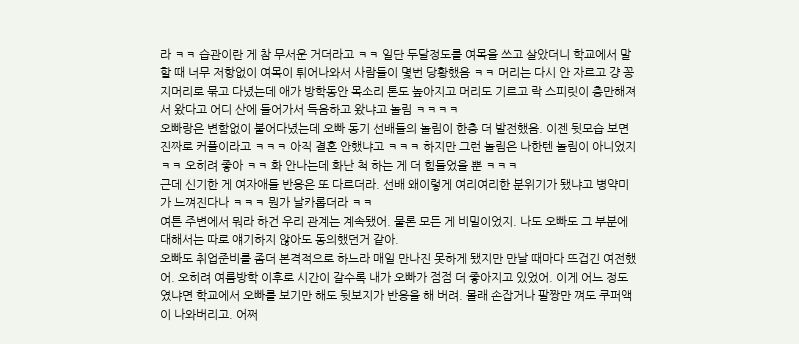라 ㅋㅋ 습관이란 게 참 무서운 거더라고 ㅋㅋ 일단 두달정도를 여목을 쓰고 살았더니 학교에서 말할 때 너무 저항없이 여목이 튀어나와서 사람들이 몇번 당황했음 ㅋㅋ 머리는 다시 안 자르고 걍 꽁지머리로 묶고 다녔는데 애가 방학동안 목소리 톤도 높아지고 머리도 기르고 락 스피릿이 충만해져서 왔다고 어디 산에 들어가서 득음하고 왔냐고 놀림 ㅋㅋㅋㅋ
오빠랑은 변함없이 붙어다녔는데 오빠 동기 선배들의 놀림이 한층 더 발전했음. 이젠 뒷모습 보면 진짜로 커플이라고 ㅋㅋㅋ 아직 결혼 안했냐고 ㅋㅋㅋ 하지만 그런 놀림은 나한텐 놀림이 아니었지 ㅋㅋ 오히려 좋아 ㅋㅋ 화 안나는데 화난 척 하는 게 더 힘들었을 뿐 ㅋㅋㅋ
근데 신기한 게 여자애들 반응은 또 다르더라. 선배 왜이렇게 여리여리한 분위기가 됐냐고 병약미가 느껴진다나 ㅋㅋㅋ 뭔가 날카롭더라 ㅋㅋ
여튼 주변에서 뭐라 하건 우리 관계는 계속됐어. 물론 모든 게 비밀이었지. 나도 오빠도 그 부분에 대해서는 따로 얘기하지 않아도 동의했던거 같아.
오빠도 취업준비를 좀더 본격적으로 하느라 매일 만나진 못하게 됐지만 만날 때마다 뜨겁긴 여전했어. 오히려 여름방학 이후로 시간이 갈수록 내가 오빠가 점점 더 좋아지고 있었어. 이게 어느 정도였냐면 학교에서 오빠를 보기만 해도 뒷보지가 반응을 해 버려. 몰래 손잡거나 팔짱만 껴도 쿠퍼액이 나와버리고. 어쩌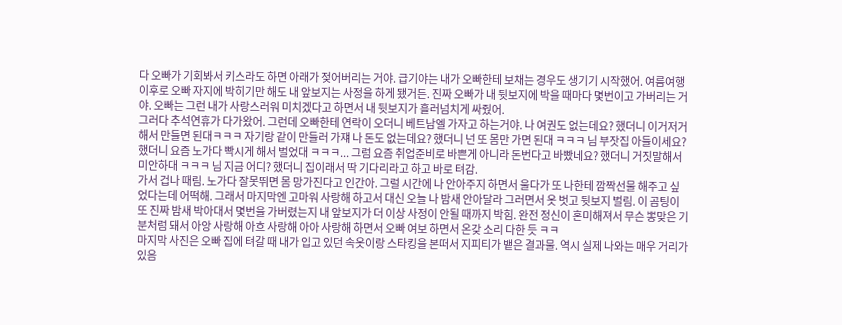다 오빠가 기회봐서 키스라도 하면 아래가 젖어버리는 거야. 급기야는 내가 오빠한테 보채는 경우도 생기기 시작했어. 여름여행 이후로 오빠 자지에 박히기만 해도 내 앞보지는 사정을 하게 됐거든. 진짜 오빠가 내 뒷보지에 박을 때마다 몇번이고 가버리는 거야. 오빠는 그런 내가 사랑스러워 미치겠다고 하면서 내 뒷보지가 흘러넘치게 싸줬어.
그러다 추석연휴가 다가왔어. 그런데 오빠한테 연락이 오더니 베트남엘 가자고 하는거야. 나 여권도 없는데요? 했더니 이거저거 해서 만들면 된대ㅋㅋㅋ 자기랑 같이 만들러 가쟤 나 돈도 없는데요? 했더니 넌 또 몸만 가면 된대 ㅋㅋㅋ 님 부잣집 아들이세요? 했더니 요즘 노가다 빡시게 해서 벌었대 ㅋㅋㅋ... 그럼 요즘 취업준비로 바쁜게 아니라 돈번다고 바빴네요? 했더니 거짓말해서 미안하대 ㅋㅋㅋ 님 지금 어디? 했더니 집이래서 딱 기다리라고 하고 바로 텨감.
가서 겁나 때림. 노가다 잘못뛰면 몸 망가진다고 인간아. 그럴 시간에 나 안아주지 하면서 울다가 또 나한테 깜짝선물 해주고 싶었다는데 어떡해. 그래서 마지막엔 고마워 사랑해 하고서 대신 오늘 나 밤새 안아달라 그러면서 옷 벗고 뒷보지 벌림. 이 곰팅이 또 진짜 밤새 박아대서 몇번을 가버렸는지 내 앞보지가 더 이상 사정이 안될 때까지 박힘. 완전 정신이 혼미해져서 무슨 뽕맞은 기분처럼 돼서 아앙 사랑해 아흐 사랑해 아아 사랑해 하면서 오빠 여보 하면서 온갖 소리 다한 듯 ㅋㅋ
마지막 사진은 오빠 집에 텨갈 때 내가 입고 있던 속옷이랑 스타킹을 본떠서 지피티가 뱉은 결과물. 역시 실제 나와는 매우 거리가 있음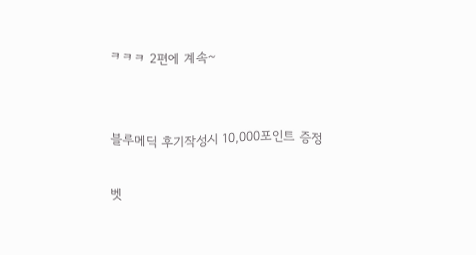ㅋㅋㅋ 2편에 계속~


블루메딕 후기작성시 10,000포인트 증정

벳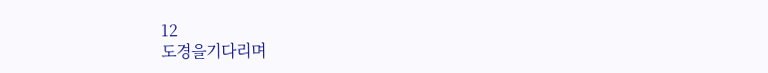12
도경을기다리며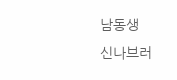남동생
신나브러